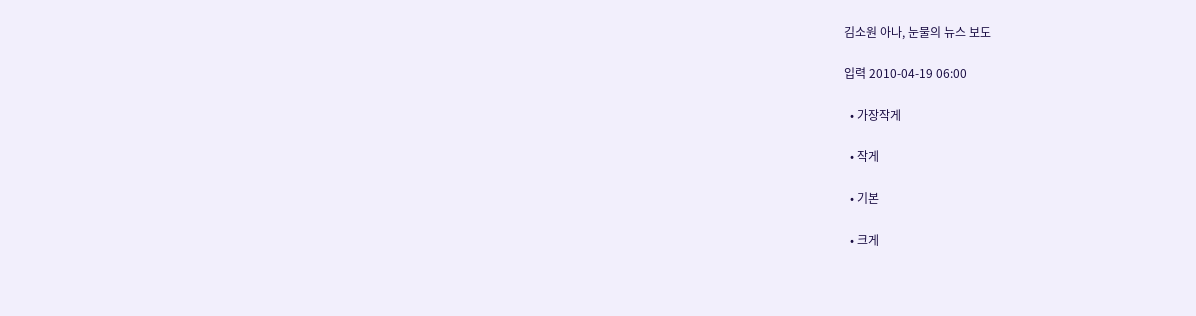김소원 아나, 눈물의 뉴스 보도

입력 2010-04-19 06:00

  • 가장작게

  • 작게

  • 기본

  • 크게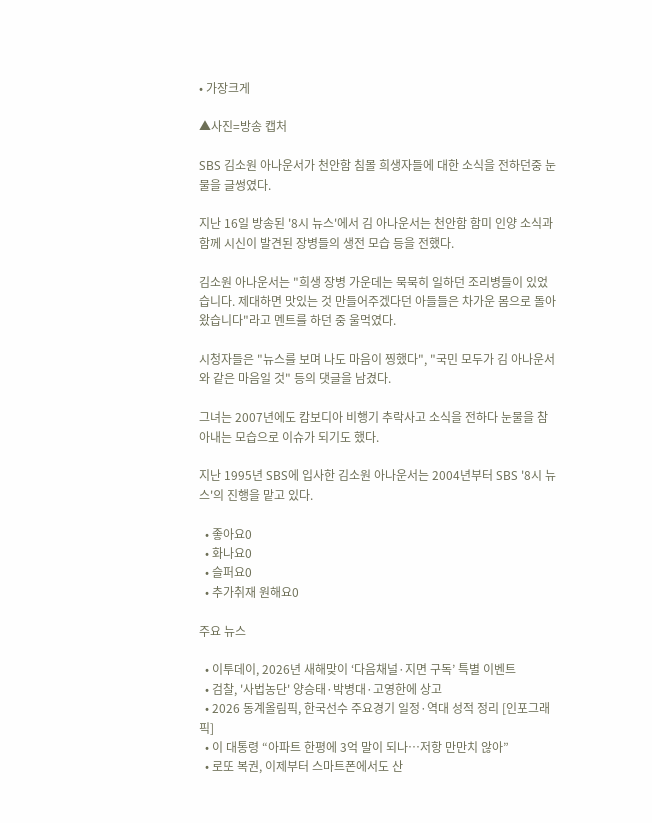• 가장크게

▲사진=방송 캡처

SBS 김소원 아나운서가 천안함 침몰 희생자들에 대한 소식을 전하던중 눈물을 글썽였다.

지난 16일 방송된 '8시 뉴스'에서 김 아나운서는 천안함 함미 인양 소식과 함께 시신이 발견된 장병들의 생전 모습 등을 전했다.

김소원 아나운서는 "희생 장병 가운데는 묵묵히 일하던 조리병들이 있었습니다. 제대하면 맛있는 것 만들어주겠다던 아들들은 차가운 몸으로 돌아왔습니다"라고 멘트를 하던 중 울먹였다.

시청자들은 "뉴스를 보며 나도 마음이 찡했다", "국민 모두가 김 아나운서와 같은 마음일 것" 등의 댓글을 남겼다.

그녀는 2007년에도 캄보디아 비행기 추락사고 소식을 전하다 눈물을 참아내는 모습으로 이슈가 되기도 했다.

지난 1995년 SBS에 입사한 김소원 아나운서는 2004년부터 SBS '8시 뉴스'의 진행을 맡고 있다.

  • 좋아요0
  • 화나요0
  • 슬퍼요0
  • 추가취재 원해요0

주요 뉴스

  • 이투데이, 2026년 새해맞이 ‘다음채널·지면 구독’ 특별 이벤트
  • 검찰, '사법농단' 양승태·박병대·고영한에 상고
  • 2026 동계올림픽, 한국선수 주요경기 일정·역대 성적 정리 [인포그래픽]
  • 이 대통령 “아파트 한평에 3억 말이 되나…저항 만만치 않아”
  • 로또 복권, 이제부터 스마트폰에서도 산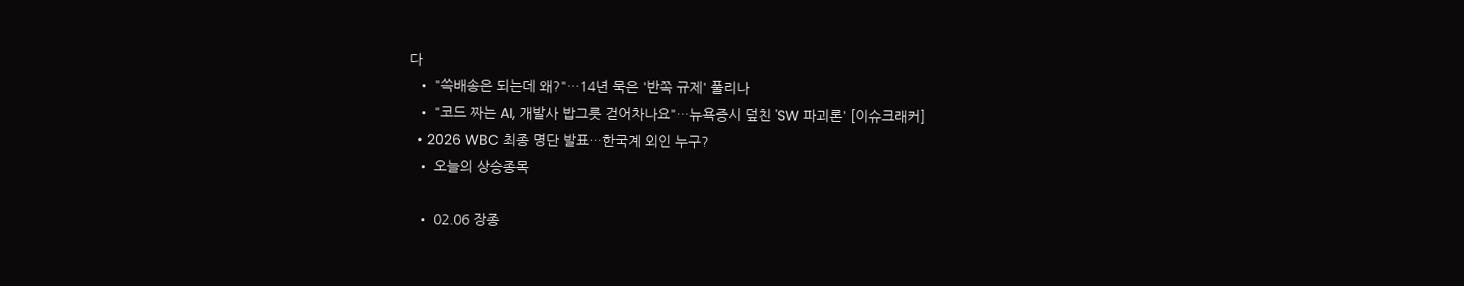다
  • "쓱배송은 되는데 왜?"…14년 묵은 '반쪽 규제' 풀리나
  • "코드 짜는 AI, 개발사 밥그릇 걷어차나요"…뉴욕증시 덮친 'SW 파괴론' [이슈크래커]
  • 2026 WBC 최종 명단 발표…한국계 외인 누구?
  • 오늘의 상승종목

  • 02.06 장종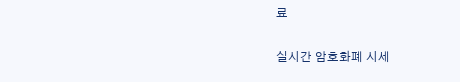료

실시간 암호화폐 시세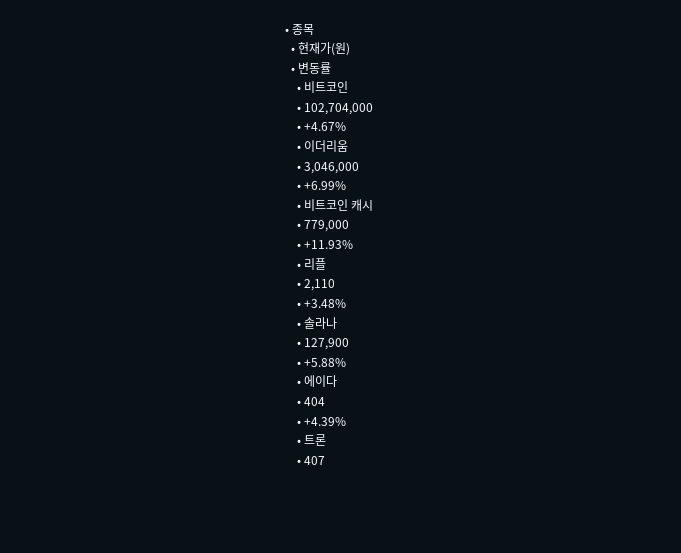• 종목
  • 현재가(원)
  • 변동률
    • 비트코인
    • 102,704,000
    • +4.67%
    • 이더리움
    • 3,046,000
    • +6.99%
    • 비트코인 캐시
    • 779,000
    • +11.93%
    • 리플
    • 2,110
    • +3.48%
    • 솔라나
    • 127,900
    • +5.88%
    • 에이다
    • 404
    • +4.39%
    • 트론
    • 407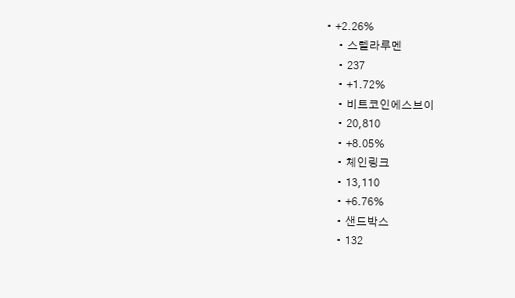• +2.26%
    • 스텔라루멘
    • 237
    • +1.72%
    • 비트코인에스브이
    • 20,810
    • +8.05%
    • 체인링크
    • 13,110
    • +6.76%
    • 샌드박스
    • 132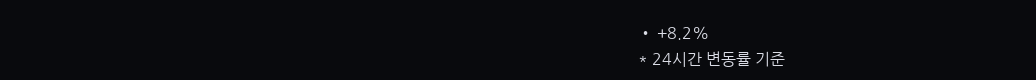• +8.2%
* 24시간 변동률 기준